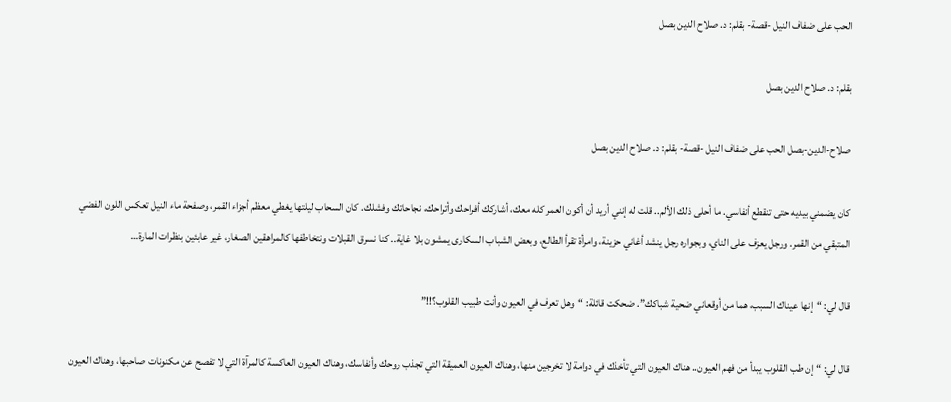الحب على ضفاف النيل -قصة- بقلم: د. صلاح الدين بصل

بقلم: د. صلاح الدين بصل

صلاح-الدين-بصل الحب على ضفاف النيل -قصة- بقلم: د. صلاح الدين بصل

كان يضمني بيديه حتى تنقطع أنفاسي. ما أحلى ذلك الألم.. قلت له إنني أريد أن أكون العمر كله معك، أشاركك أفراحك وأتراحك، نجاحاتك وفشلك. كان السحاب ليلتها يغطي معظم أجزاء القمر، وصفحة ماء النيل تعكس اللون الفضي المتبقي من القمر. ورجل يعزف على الناي، وبجواره رجل ينشد أغاني حزينة، وامرأة تقرأ الطالع، وبعض الشباب السكارى يمشون بلا غاية.. كنا نسرق القبلات ونتخاطفها كالمراهقين الصغار، غير عابئين بنظرات المارة…

قال لي: “إنها عيناك السبب، هما من أوقعاني ضحية شباكك”. ضحكت قائلة: “وهل تعرف في العيون وأنت طبيب القلوب؟!!”

قال لي: “إن طب القلوب يبدأ من فهم العيون.. هناك العيون التي تأخذك في دوامة لا تخرجين منها، وهناك العيون العميقة التي تجذب روحك وأنفاسك، وهناك العيون العاكسة كالمرآة التي لا تفصح عن مكنونات صاحبها، وهناك العيون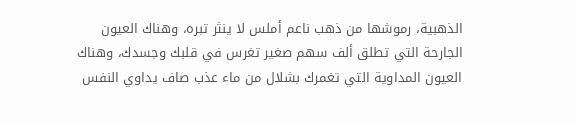الذهبية، رموشها من ذهب ناعم أملس لا ينثر تبره، وهناك العيون الجارحة التي تطلق ألف سهم صغير تغرس في قلبك وجسدك، وهناك العيون المداوية التي تغمرك بشلال من ماء عذب صاف يداوي النفس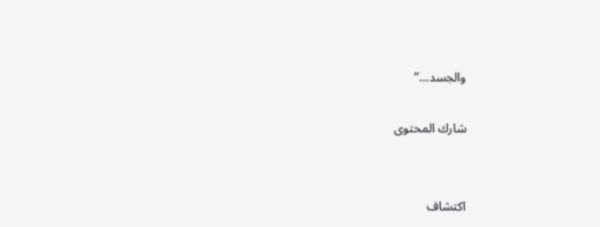والجسد…”

شارك المحتوى


اكتشاف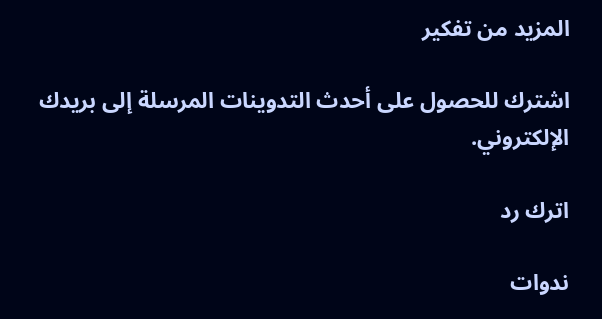المزيد من تفكير

اشترك للحصول على أحدث التدوينات المرسلة إلى بريدك الإلكتروني.

اترك رد

ندوات